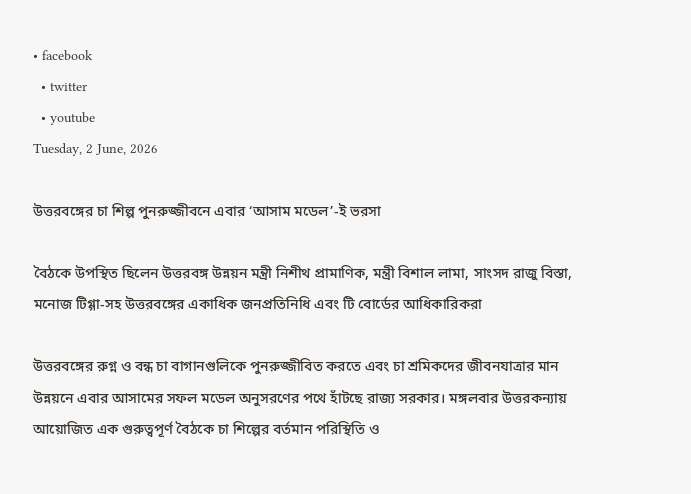• facebook
  • twitter
  • youtube
Tuesday, 2 June, 2026

উত্তরবঙ্গের চা শিল্প পুনরুজ্জীবনে এবার ‘আসাম মডেল’-ই ভরসা

বৈঠকে উপস্থিত ছিলেন উত্তরবঙ্গ উন্নয়ন মন্ত্রী নিশীথ প্রামাণিক, মন্ত্রী বিশাল লামা, সাংসদ রাজু বিস্তা, মনোজ টিগ্গা-সহ উত্তরবঙ্গের একাধিক জনপ্রতিনিধি এবং টি বোর্ডের আধিকারিকরা

উত্তরবঙ্গের রুগ্ন ও বন্ধ চা বাগানগুলিকে পুনরুজ্জীবিত করতে এবং চা শ্রমিকদের জীবনযাত্রার মান উন্নয়নে এবার আসামের সফল মডেল অনুসরণের পথে হাঁটছে রাজ্য সরকার। মঙ্গলবার উত্তরকন্যায় আয়োজিত এক গুরুত্বপূর্ণ বৈঠকে চা শিল্পের বর্তমান পরিস্থিতি ও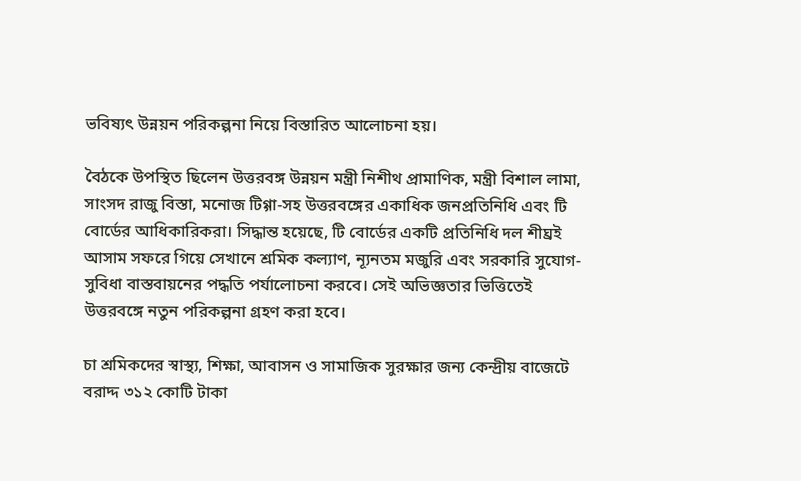ভবিষ্যৎ উন্নয়ন পরিকল্পনা নিয়ে বিস্তারিত আলোচনা হয়।

বৈঠকে উপস্থিত ছিলেন উত্তরবঙ্গ উন্নয়ন মন্ত্রী নিশীথ প্রামাণিক, মন্ত্রী বিশাল লামা, সাংসদ রাজু বিস্তা, মনোজ টিগ্গা-সহ উত্তরবঙ্গের একাধিক জনপ্রতিনিধি এবং টি বোর্ডের আধিকারিকরা। সিদ্ধান্ত হয়েছে, টি বোর্ডের একটি প্রতিনিধি দল শীঘ্রই আসাম সফরে গিয়ে সেখানে শ্রমিক কল্যাণ, ন্যূনতম মজুরি এবং সরকারি সুযোগ-সুবিধা বাস্তবায়নের পদ্ধতি পর্যালোচনা করবে। সেই অভিজ্ঞতার ভিত্তিতেই উত্তরবঙ্গে নতুন পরিকল্পনা গ্রহণ করা হবে।

চা শ্রমিকদের স্বাস্থ্য, শিক্ষা, আবাসন ও সামাজিক সুরক্ষার জন্য কেন্দ্রীয় বাজেটে বরাদ্দ ৩১২ কোটি টাকা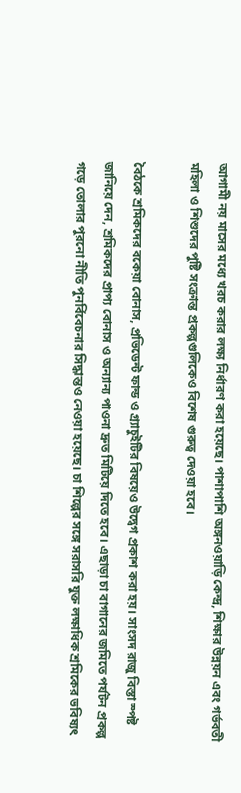আগামী নয় মাসের মধ্যে খরচ করার লক্ষ্য নির্ধারণ করা হয়েছে। পাশাপাশি অঙ্গনওয়াড়ি কেন্দ্র, শিক্ষার উন্নয়ন এবং গর্ভবতী মহিলা ও শিশুদের পুষ্টি সংক্রান্ত প্রকল্পগুলিকেও বিশেষ গুরুত্ব দেওয়া হবে।

বৈঠকে শ্রমিকদের বকেয়া বোনাস, প্রভিডেন্ট ফান্ড ও গ্র্যাচুইটির বিষয়েও উদ্বেগ প্রকাশ করা হয়। সাংসদ রাজু বিস্তা স্পষ্ট জানিয়ে দেন, শ্রমিকদের প্রাপ্য বোনাস ও অন্যান্য পাওনা দ্রুত মিটিয়ে দিতে হবে। এছাড়া চা বাগানের জমিতে পর্যটন প্রকল্প গড়ে তোলার পুরনো নীতি পুনর্বিবেচনার সিদ্ধান্তও নেওয়া হয়েছে। চা শিল্পের সঙ্গে সরাসরি যুক্ত লক্ষাধিক শ্রমিকের ভবিষ্যৎ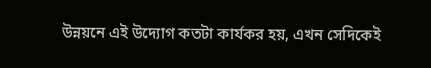উন্নয়নে এই উদ্যোগ কতটা কার্যকর হয়, এখন সেদিকেই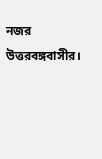নজর উত্তরবঙ্গবাসীর।